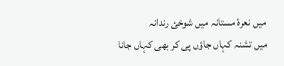میں نعرۂ مستانہ میں شوخئ رندانہ
میں تشنہ کہاں جاؤں پی کر بھی کہاں جانا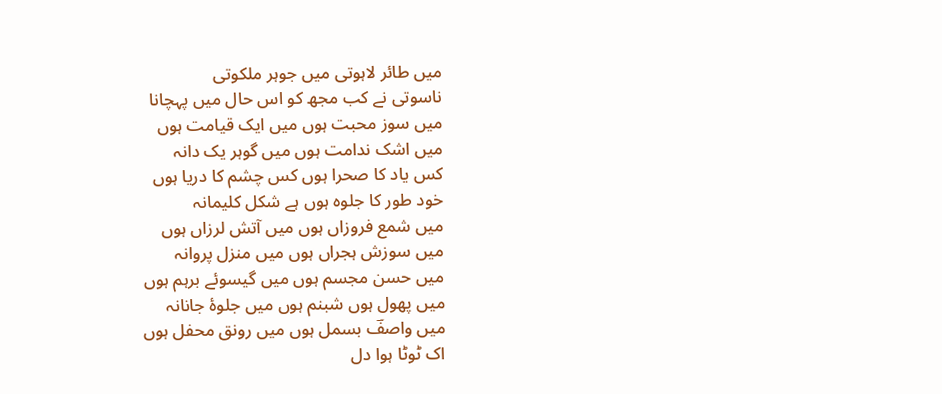میں طائر لاہوتی میں جوہر ملکوتی
ناسوتی نے کب مجھ کو اس حال میں پہچانا
میں سوز محبت ہوں میں ایک قیامت ہوں
میں اشک ندامت ہوں میں گوہر یک دانہ
کس یاد کا صحرا ہوں کس چشم کا دریا ہوں
خود طور کا جلوہ ہوں ہے شکل کلیمانہ
میں شمع فروزاں ہوں میں آتش لرزاں ہوں
میں سوزش ہجراں ہوں میں منزل پروانہ
میں حسن مجسم ہوں میں گیسوئے برہم ہوں
میں پھول ہوں شبنم ہوں میں جلوۂ جانانہ
میں واصفؔ بسمل ہوں میں رونق محفل ہوں
اک ٹوٹا ہوا دل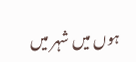ہوں میں شہر میں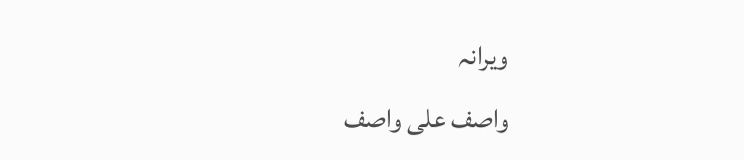ویرانہ
واصف علی واصف